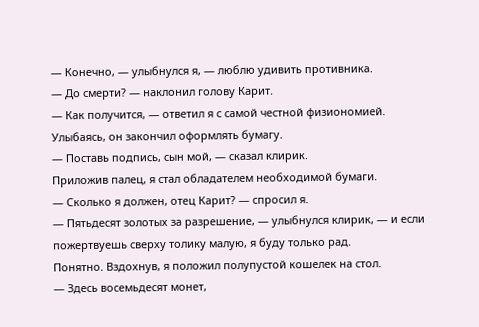— Конечно, — улыбнулся я, — люблю удивить противника.
— До смерти? — наклонил голову Карит.
— Как получится, — ответил я с самой честной физиономией.
Улыбаясь, он закончил оформлять бумагу.
— Поставь подпись, сын мой, — сказал клирик.
Приложив палец, я стал обладателем необходимой бумаги.
— Сколько я должен, отец Карит? — спросил я.
— Пятьдесят золотых за разрешение, — улыбнулся клирик, — и если пожертвуешь сверху толику малую, я буду только рад.
Понятно. Вздохнув, я положил полупустой кошелек на стол.
— Здесь восемьдесят монет,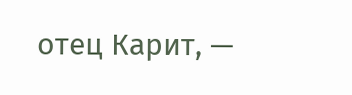отец Карит, —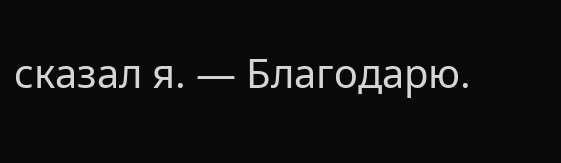сказал я. — Благодарю.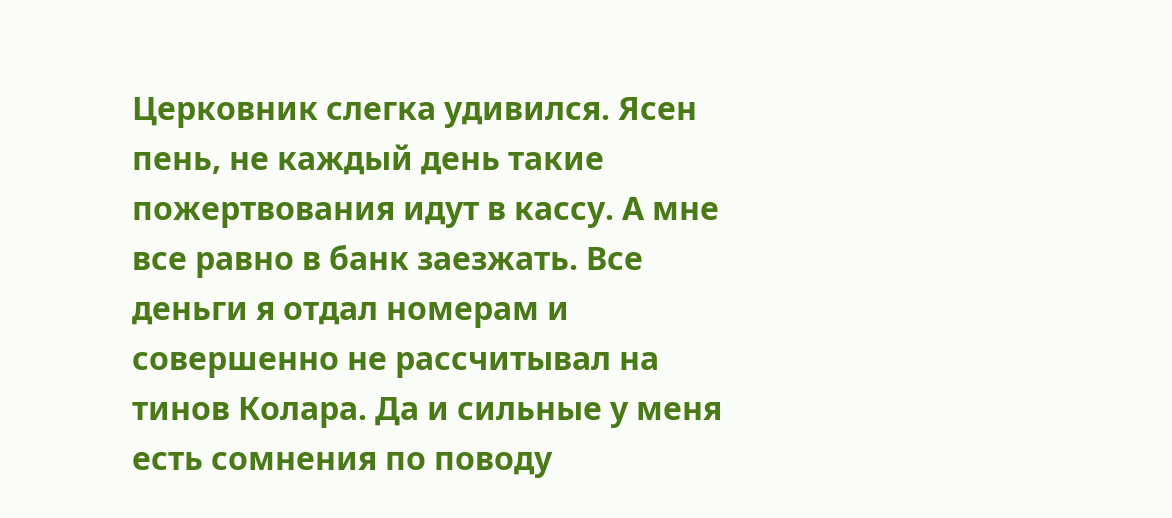Церковник слегка удивился. Ясен пень, не каждый день такие пожертвования идут в кассу. А мне все равно в банк заезжать. Все деньги я отдал номерам и совершенно не рассчитывал на тинов Колара. Да и сильные у меня есть сомнения по поводу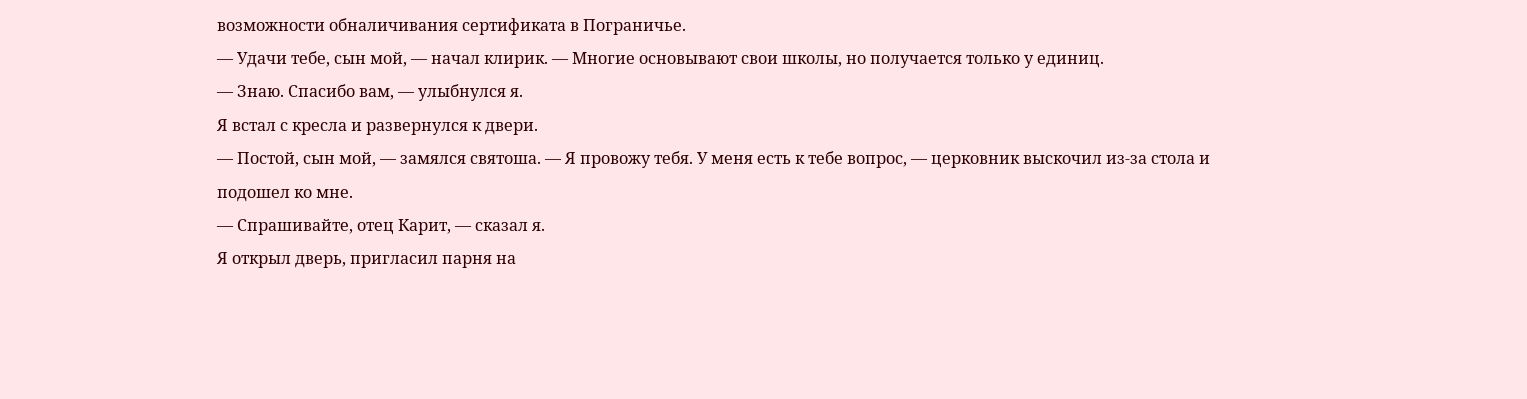возможности обналичивания сертификата в Пограничье.
— Удачи тебе, сын мой, — начал клирик. — Многие основывают свои школы, но получается только у единиц.
— Знаю. Спасибо вам, — улыбнулся я.
Я встал с кресла и развернулся к двери.
— Постой, сын мой, — замялся святоша. — Я провожу тебя. У меня есть к тебе вопрос, — церковник выскочил из-за стола и подошел ко мне.
— Спрашивайте, отец Карит, — сказал я.
Я открыл дверь, пригласил парня на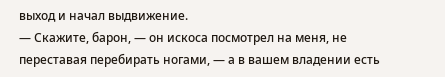выход и начал выдвижение.
— Скажите, барон, — он искоса посмотрел на меня, не переставая перебирать ногами, — а в вашем владении есть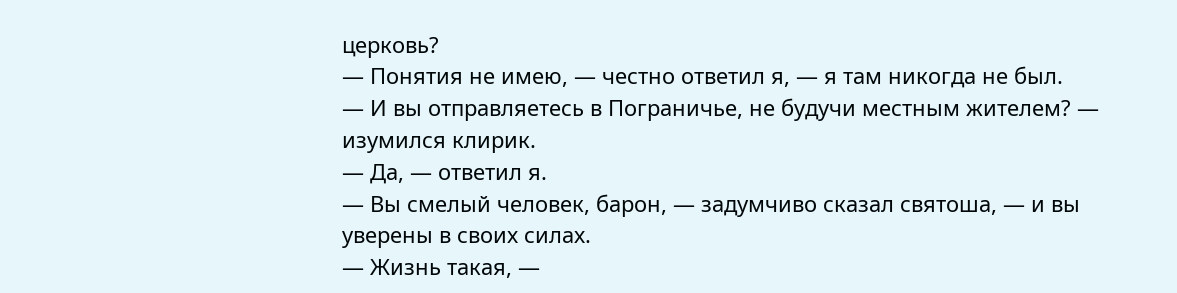церковь?
— Понятия не имею, — честно ответил я, — я там никогда не был.
— И вы отправляетесь в Пограничье, не будучи местным жителем? — изумился клирик.
— Да, — ответил я.
— Вы смелый человек, барон, — задумчиво сказал святоша, — и вы уверены в своих силах.
— Жизнь такая, —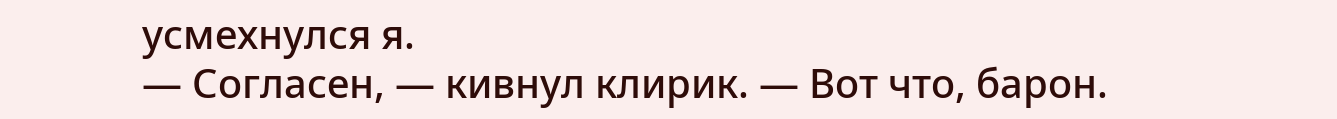усмехнулся я.
— Согласен, — кивнул клирик. — Вот что, барон.